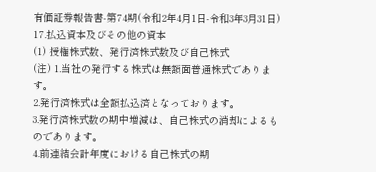有価証券報告書-第74期(令和2年4月1日-令和3年3月31日)
17.払込資本及びその他の資本
(1) 授権株式数、発行済株式数及び自己株式
(注) 1.当社の発行する株式は無額面普通株式であります。
2.発行済株式は全額払込済となっております。
3.発行済株式数の期中増減は、自己株式の消却によるものであります。
4.前連結会計年度における自己株式の期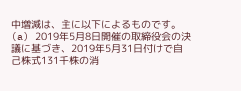中増減は、主に以下によるものです。
(a) 2019年5月8日開催の取締役会の決議に基づき、2019年5月31日付けで自己株式131千株の消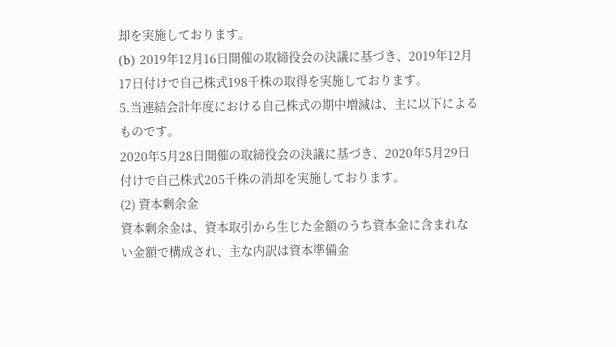却を実施しております。
(b) 2019年12月16日開催の取締役会の決議に基づき、2019年12月17日付けで自己株式198千株の取得を実施しております。
5.当連結会計年度における自己株式の期中増減は、主に以下によるものです。
2020年5月28日開催の取締役会の決議に基づき、2020年5月29日付けで自己株式205千株の消却を実施しております。
(2) 資本剰余金
資本剰余金は、資本取引から生じた金額のうち資本金に含まれない金額で構成され、主な内訳は資本準備金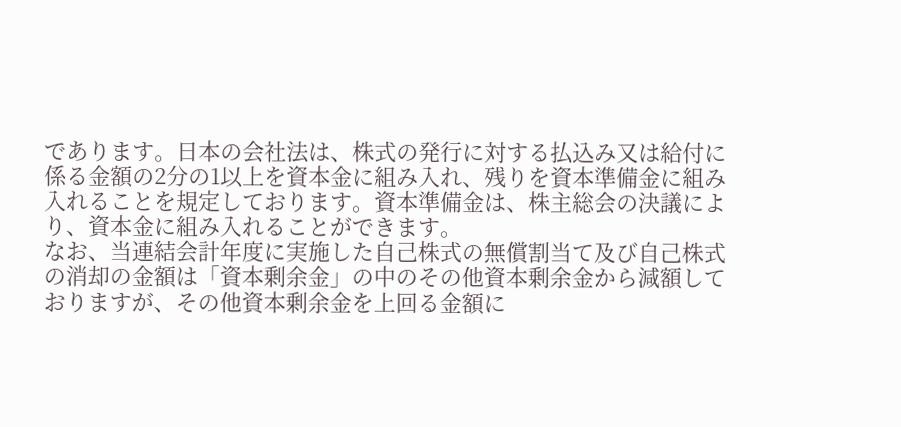であります。日本の会社法は、株式の発行に対する払込み又は給付に係る金額の2分の1以上を資本金に組み入れ、残りを資本準備金に組み入れることを規定しております。資本準備金は、株主総会の決議により、資本金に組み入れることができます。
なお、当連結会計年度に実施した自己株式の無償割当て及び自己株式の消却の金額は「資本剰余金」の中のその他資本剰余金から減額しておりますが、その他資本剰余金を上回る金額に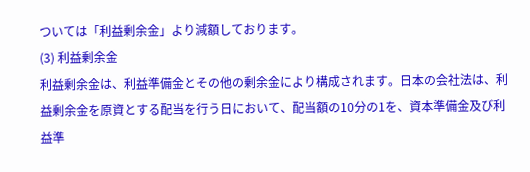ついては「利益剰余金」より減額しております。
(3) 利益剰余金
利益剰余金は、利益準備金とその他の剰余金により構成されます。日本の会社法は、利益剰余金を原資とする配当を行う日において、配当額の10分の1を、資本準備金及び利益準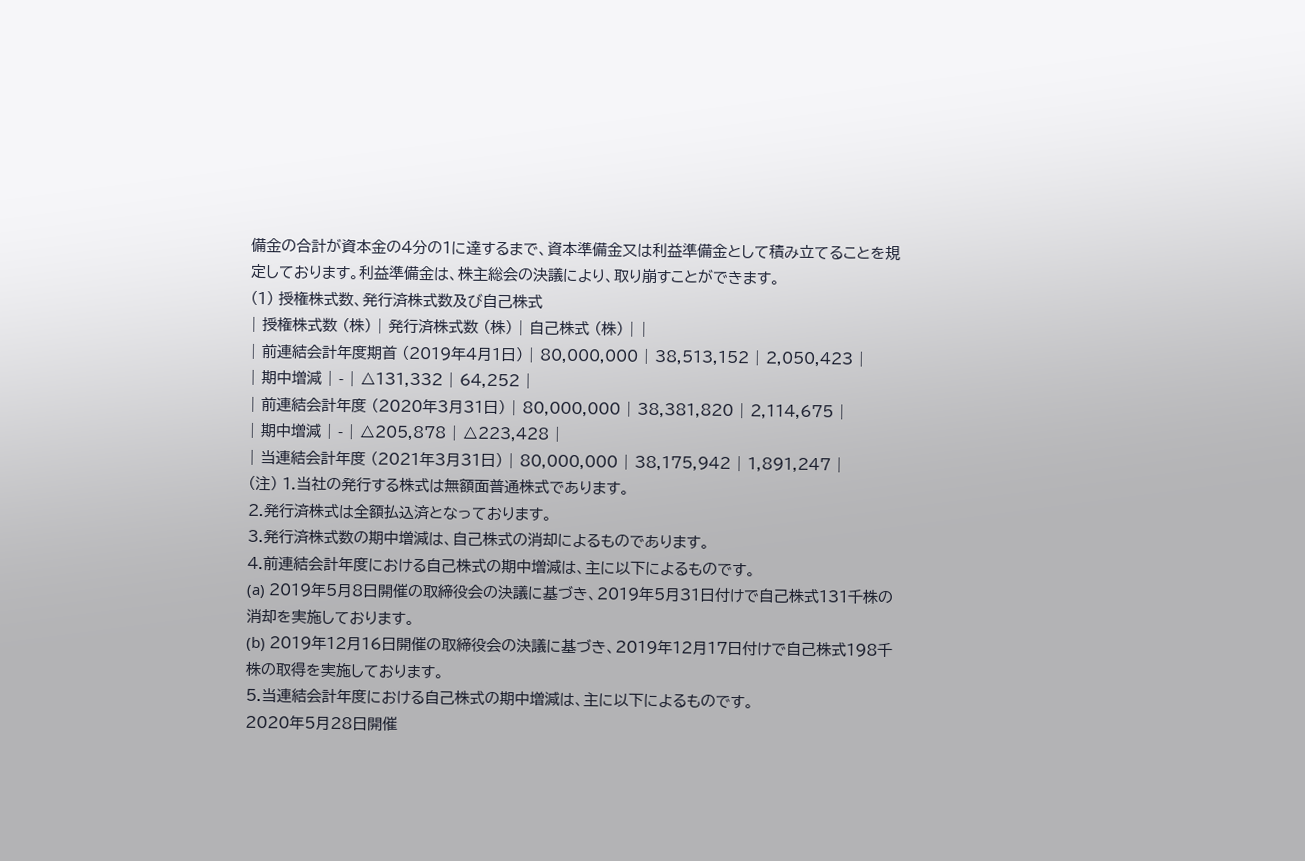備金の合計が資本金の4分の1に達するまで、資本準備金又は利益準備金として積み立てることを規定しております。利益準備金は、株主総会の決議により、取り崩すことができます。
(1) 授権株式数、発行済株式数及び自己株式
| 授権株式数 (株) | 発行済株式数 (株) | 自己株式 (株) | |
| 前連結会計年度期首 (2019年4月1日) | 80,000,000 | 38,513,152 | 2,050,423 |
| 期中増減 | - | △131,332 | 64,252 |
| 前連結会計年度 (2020年3月31日) | 80,000,000 | 38,381,820 | 2,114,675 |
| 期中増減 | - | △205,878 | △223,428 |
| 当連結会計年度 (2021年3月31日) | 80,000,000 | 38,175,942 | 1,891,247 |
(注) 1.当社の発行する株式は無額面普通株式であります。
2.発行済株式は全額払込済となっております。
3.発行済株式数の期中増減は、自己株式の消却によるものであります。
4.前連結会計年度における自己株式の期中増減は、主に以下によるものです。
(a) 2019年5月8日開催の取締役会の決議に基づき、2019年5月31日付けで自己株式131千株の消却を実施しております。
(b) 2019年12月16日開催の取締役会の決議に基づき、2019年12月17日付けで自己株式198千株の取得を実施しております。
5.当連結会計年度における自己株式の期中増減は、主に以下によるものです。
2020年5月28日開催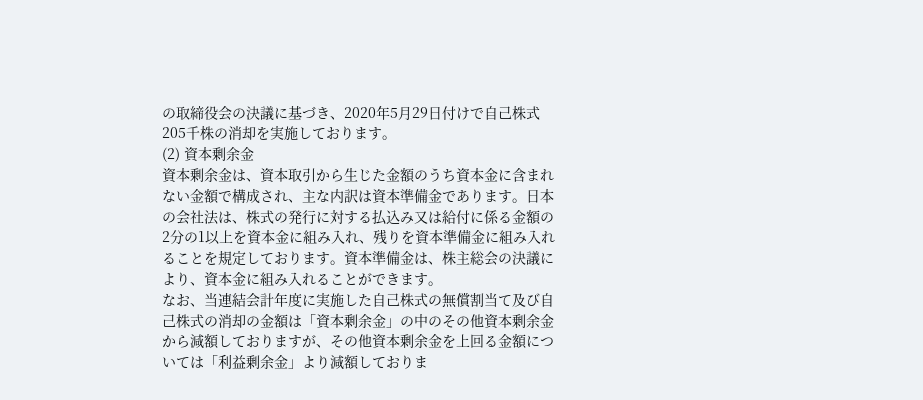の取締役会の決議に基づき、2020年5月29日付けで自己株式205千株の消却を実施しております。
(2) 資本剰余金
資本剰余金は、資本取引から生じた金額のうち資本金に含まれない金額で構成され、主な内訳は資本準備金であります。日本の会社法は、株式の発行に対する払込み又は給付に係る金額の2分の1以上を資本金に組み入れ、残りを資本準備金に組み入れることを規定しております。資本準備金は、株主総会の決議により、資本金に組み入れることができます。
なお、当連結会計年度に実施した自己株式の無償割当て及び自己株式の消却の金額は「資本剰余金」の中のその他資本剰余金から減額しておりますが、その他資本剰余金を上回る金額については「利益剰余金」より減額しておりま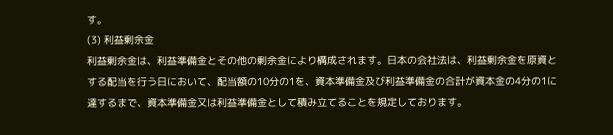す。
(3) 利益剰余金
利益剰余金は、利益準備金とその他の剰余金により構成されます。日本の会社法は、利益剰余金を原資とする配当を行う日において、配当額の10分の1を、資本準備金及び利益準備金の合計が資本金の4分の1に達するまで、資本準備金又は利益準備金として積み立てることを規定しております。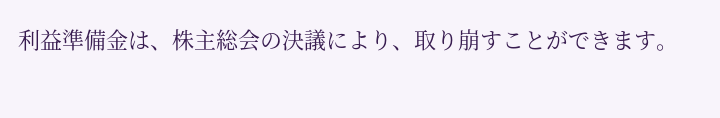利益準備金は、株主総会の決議により、取り崩すことができます。